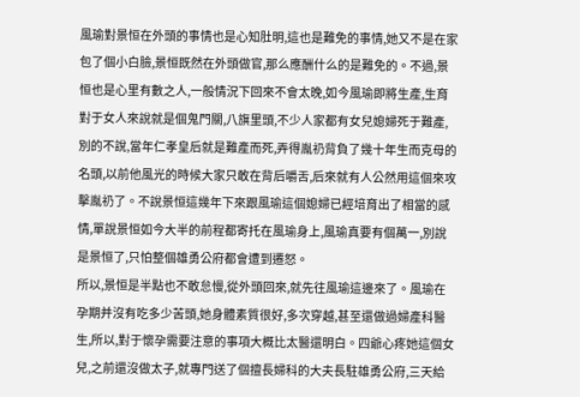風瑜對景恒在外頭的事情也是心知肚明,這也是難免的事情,她又不是在家包了個小白臉,景恒既然在外頭做官,那么應酬什么的是難免的。不過,景恒也是心里有數之人,一般情況下回來不會太晚,如今風瑜即將生產,生育對于女人來說就是個鬼門關,八旗里頭,不少人家都有女兒媳婦死于難產,別的不說,當年仁孝皇后就是難產而死,弄得胤礽背負了幾十年生而克母的名頭,以前他風光的時候大家只敢在背后嚼舌,后來就有人公然用這個來攻擊胤礽了。不說景恒這幾年下來跟風瑜這個媳婦已經培育出了相當的感情,單說景恒如今大半的前程都寄托在風瑜身上,風瑜真要有個萬一,別說是景恒了,只怕整個雄勇公府都會遭到遷怒。
所以,景恒是半點也不敢怠慢,從外頭回來,就先往風瑜這邊來了。風瑜在孕期并沒有吃多少苦頭,她身體素質很好,多次穿越,甚至還做過婦產科醫生,所以,對于懷孕需要注意的事項大概比太醫還明白。四爺心疼她這個女兒,之前還沒做太子,就專門送了個擅長婦科的大夫長駐雄勇公府,三天給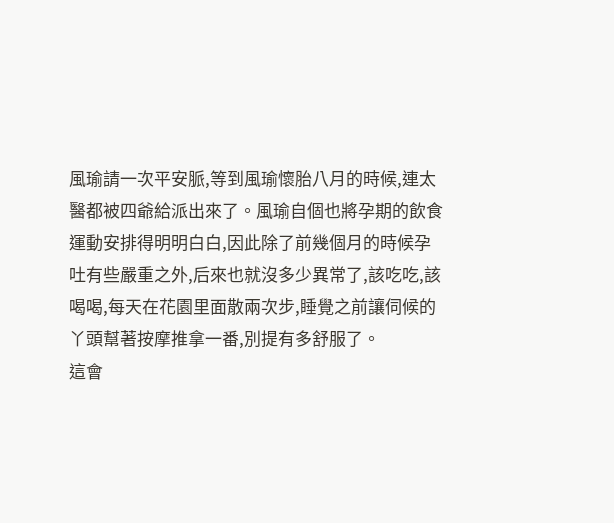風瑜請一次平安脈,等到風瑜懷胎八月的時候,連太醫都被四爺給派出來了。風瑜自個也將孕期的飲食運動安排得明明白白,因此除了前幾個月的時候孕吐有些嚴重之外,后來也就沒多少異常了,該吃吃,該喝喝,每天在花園里面散兩次步,睡覺之前讓伺候的丫頭幫著按摩推拿一番,別提有多舒服了。
這會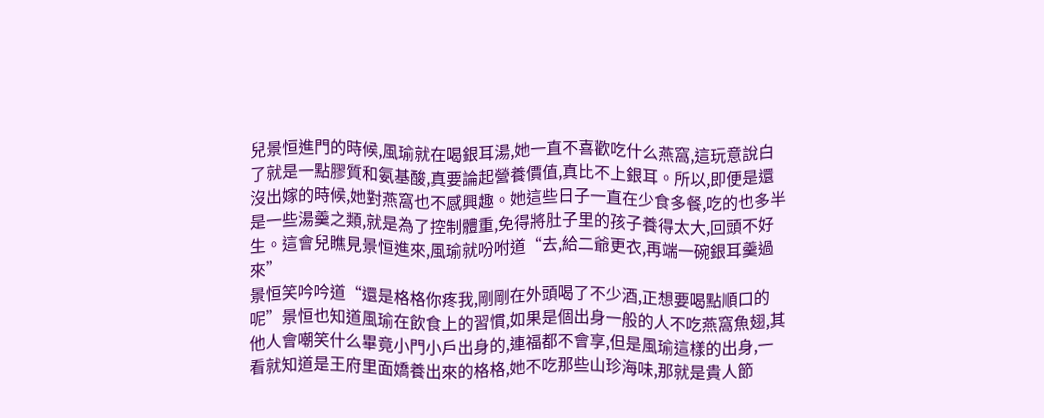兒景恒進門的時候,風瑜就在喝銀耳湯,她一直不喜歡吃什么燕窩,這玩意說白了就是一點膠質和氨基酸,真要論起營養價值,真比不上銀耳。所以,即便是還沒出嫁的時候,她對燕窩也不感興趣。她這些日子一直在少食多餐,吃的也多半是一些湯羹之類,就是為了控制體重,免得將肚子里的孩子養得太大,回頭不好生。這會兒瞧見景恒進來,風瑜就吩咐道“去,給二爺更衣,再端一碗銀耳羹過來”
景恒笑吟吟道“還是格格你疼我,剛剛在外頭喝了不少酒,正想要喝點順口的呢”景恒也知道風瑜在飲食上的習慣,如果是個出身一般的人不吃燕窩魚翅,其他人會嘲笑什么畢竟小門小戶出身的,連福都不會享,但是風瑜這樣的出身,一看就知道是王府里面嬌養出來的格格,她不吃那些山珍海味,那就是貴人節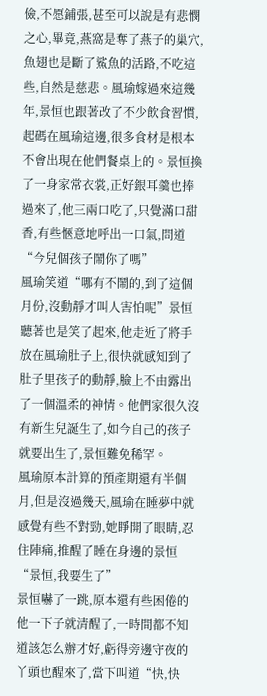儉,不愿鋪張,甚至可以說是有悲憫之心,畢竟,燕窩是奪了燕子的巢穴,魚翅也是斷了鯊魚的活路,不吃這些,自然是慈悲。風瑜嫁過來這幾年,景恒也跟著改了不少飲食習慣,起碼在風瑜這邊,很多食材是根本不會出現在他們餐桌上的。景恒換了一身家常衣裳,正好銀耳羹也捧過來了,他三兩口吃了,只覺滿口甜香,有些愜意地呼出一口氣,問道“今兒個孩子鬧你了嗎”
風瑜笑道“哪有不鬧的,到了這個月份,沒動靜才叫人害怕呢”景恒聽著也是笑了起來,他走近了將手放在風瑜肚子上,很快就感知到了肚子里孩子的動靜,臉上不由露出了一個溫柔的神情。他們家很久沒有新生兒誕生了,如今自己的孩子就要出生了,景恒難免稀罕。
風瑜原本計算的預產期還有半個月,但是沒過幾天,風瑜在睡夢中就感覺有些不對勁,她睜開了眼睛,忍住陣痛,推醒了睡在身邊的景恒“景恒,我要生了”
景恒嚇了一跳,原本還有些困倦的他一下子就清醒了,一時間都不知道該怎么辦才好,虧得旁邊守夜的丫頭也醒來了,當下叫道“快,快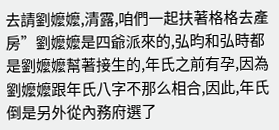去請劉嬤嬤,清露,咱們一起扶著格格去產房”劉嬤嬤是四爺派來的,弘昀和弘時都是劉嬤嬤幫著接生的,年氏之前有孕,因為劉嬤嬤跟年氏八字不那么相合,因此,年氏倒是另外從內務府選了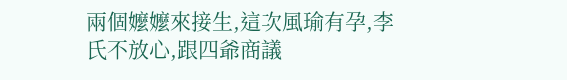兩個嬤嬤來接生,這次風瑜有孕,李氏不放心,跟四爺商議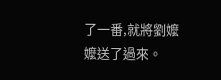了一番,就將劉嬤嬤送了過來。